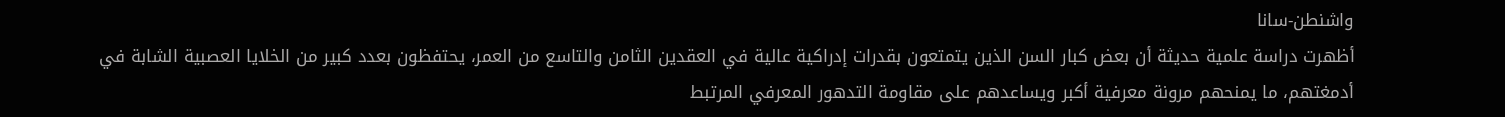واشنطن-سانا
أظهرت دراسة علمية حديثة أن بعض كبار السن الذين يتمتعون بقدرات إدراكية عالية في العقدين الثامن والتاسع من العمر، يحتفظون بعدد كبير من الخلايا العصبية الشابة في أدمغتهم، ما يمنحهم مرونة معرفية أكبر ويساعدهم على مقاومة التدهور المعرفي المرتبط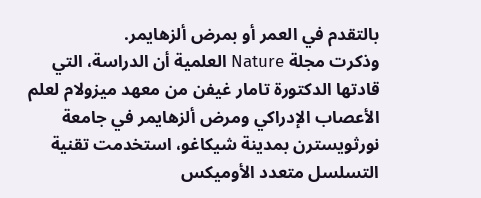بالتقدم في العمر أو بمرض ألزهايمر.
وذكرت مجلة Nature العلمية أن الدراسة، التي قادتها الدكتورة تامار غيفن من معهد ميزولام لعلم الأعصاب الإدراكي ومرض ألزهايمر في جامعة نورثويسترن بمدينة شيكاغو، استخدمت تقنية التسلسل متعدد الأوميكس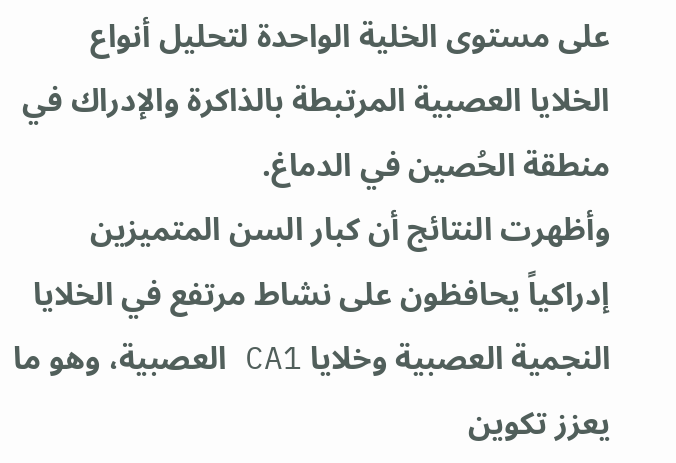على مستوى الخلية الواحدة لتحليل أنواع الخلايا العصبية المرتبطة بالذاكرة والإدراك في منطقة الحُصين في الدماغ.
وأظهرت النتائج أن كبار السن المتميزين إدراكياً يحافظون على نشاط مرتفع في الخلايا النجمية العصبية وخلايا CA1 العصبية، وهو ما يعزز تكوين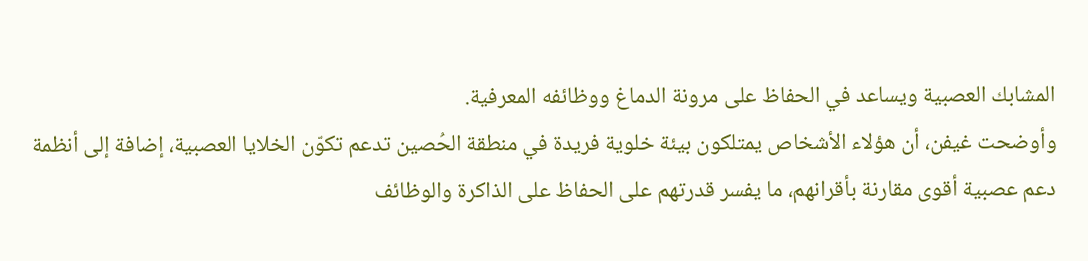المشابك العصبية ويساعد في الحفاظ على مرونة الدماغ ووظائفه المعرفية.
وأوضحت غيفن، أن هؤلاء الأشخاص يمتلكون بيئة خلوية فريدة في منطقة الحُصين تدعم تكوّن الخلايا العصبية، إضافة إلى أنظمة دعم عصبية أقوى مقارنة بأقرانهم، ما يفسر قدرتهم على الحفاظ على الذاكرة والوظائف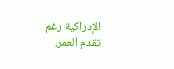الإدراكية رغم تقدم العمر.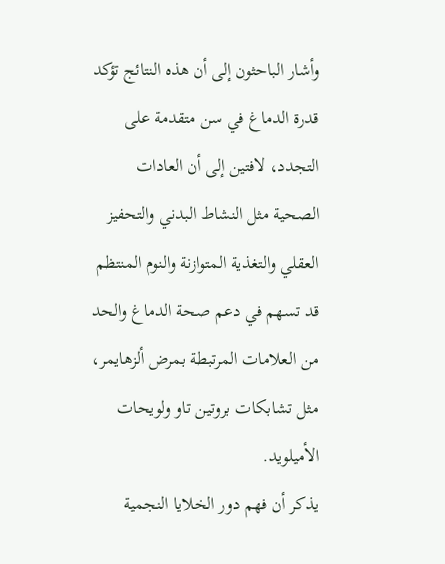وأشار الباحثون إلى أن هذه النتائج تؤكد قدرة الدماغ في سن متقدمة على التجدد، لافتين إلى أن العادات الصحية مثل النشاط البدني والتحفيز العقلي والتغذية المتوازنة والنوم المنتظم قد تسهم في دعم صحة الدماغ والحد من العلامات المرتبطة بمرض ألزهايمر، مثل تشابكات بروتين تاو ولويحات الأميلويد.
يذكر أن فهم دور الخلايا النجمية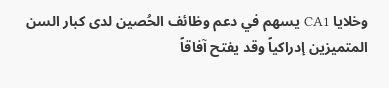وخلايا CA1 يسهم في دعم وظائف الحُصين لدى كبار السن المتميزين إدراكياً وقد يفتح آفاقاً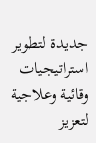جديدة لتطوير استراتيجيات وقائية وعلاجية لتعزيز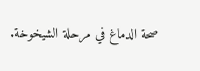صحة الدماغ في مرحلة الشيخوخة.